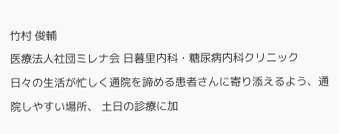竹村 俊輔
医療法人社団ミレナ会 日暮里内科・糖尿病内科クリニック
日々の生活が忙しく通院を諦める患者さんに寄り添えるよう、通院しやすい場所、 土日の診療に加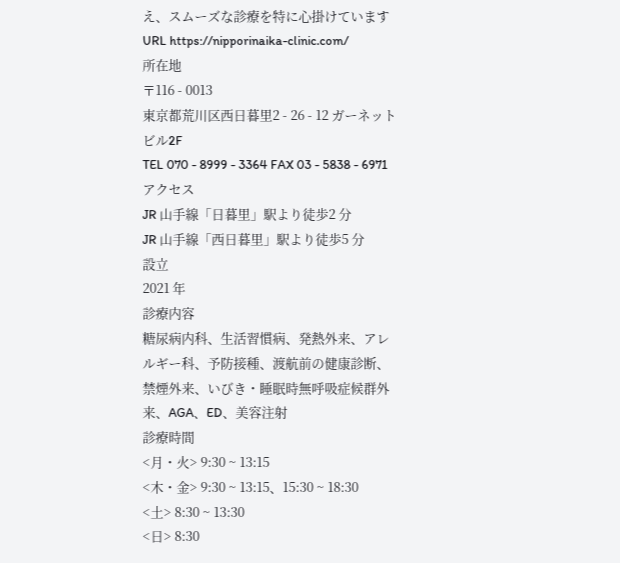え、スムーズな診療を特に心掛けています
URL https://nipporinaika-clinic.com/
所在地
〒116 - 0013
東京都荒川区西日暮里2 - 26 - 12 ガーネットビル2F
TEL 070 - 8999 - 3364 FAX 03 - 5838 - 6971
アクセス
JR 山手線「日暮里」駅より徒歩2 分
JR 山手線「西日暮里」駅より徒歩5 分
設立
2021 年
診療内容
糖尿病内科、生活習慣病、発熱外来、アレルギー科、予防接種、渡航前の健康診断、禁煙外来、いびき・睡眠時無呼吸症候群外来、AGA、ED、美容注射
診療時間
<月・火> 9:30 ~ 13:15
<木・金> 9:30 ~ 13:15、15:30 ~ 18:30
<土> 8:30 ~ 13:30
<日> 8:30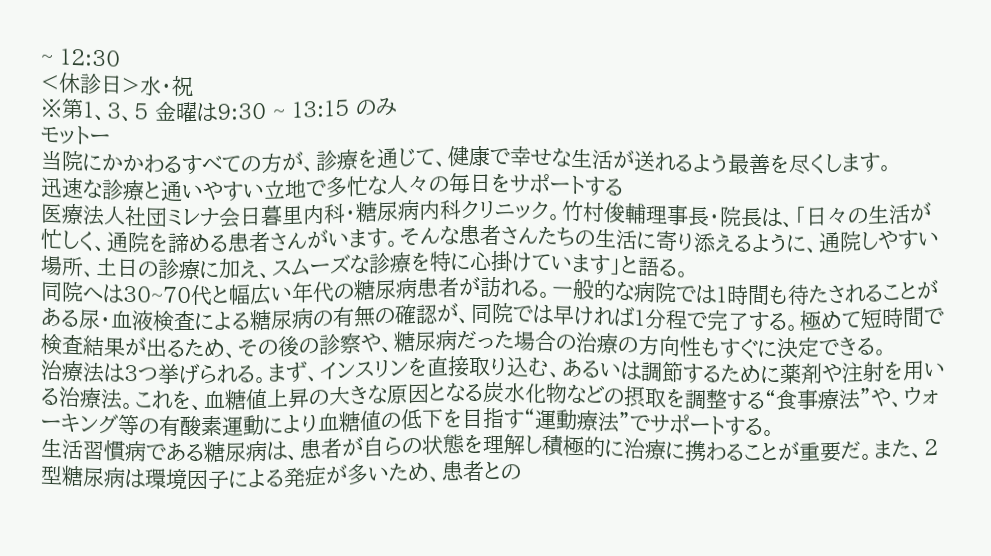~ 12:30
<休診日>水・祝
※第1、3、5 金曜は9:30 ~ 13:15 のみ
モットー
当院にかかわるすべての方が、診療を通じて、健康で幸せな生活が送れるよう最善を尽くします。
迅速な診療と通いやすい立地で多忙な人々の毎日をサポートする
医療法人社団ミレナ会日暮里内科・糖尿病内科クリニック。竹村俊輔理事長・院長は、「日々の生活が忙しく、通院を諦める患者さんがいます。そんな患者さんたちの生活に寄り添えるように、通院しやすい場所、土日の診療に加え、スムーズな診療を特に心掛けています」と語る。
同院へは30~70代と幅広い年代の糖尿病患者が訪れる。一般的な病院では1時間も待たされることがある尿・血液検査による糖尿病の有無の確認が、同院では早ければ1分程で完了する。極めて短時間で検査結果が出るため、その後の診察や、糖尿病だった場合の治療の方向性もすぐに決定できる。
治療法は3つ挙げられる。まず、インスリンを直接取り込む、あるいは調節するために薬剤や注射を用いる治療法。これを、血糖値上昇の大きな原因となる炭水化物などの摂取を調整する“食事療法”や、ウォーキング等の有酸素運動により血糖値の低下を目指す“運動療法”でサポートする。
生活習慣病である糖尿病は、患者が自らの状態を理解し積極的に治療に携わることが重要だ。また、2型糖尿病は環境因子による発症が多いため、患者との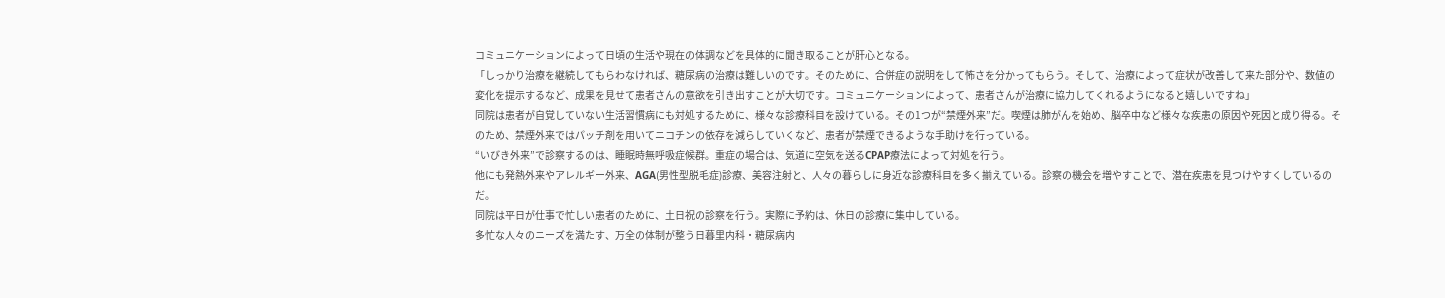コミュニケーションによって日頃の生活や現在の体調などを具体的に聞き取ることが肝心となる。
「しっかり治療を継続してもらわなければ、糖尿病の治療は難しいのです。そのために、合併症の説明をして怖さを分かってもらう。そして、治療によって症状が改善して来た部分や、数値の変化を提示するなど、成果を見せて患者さんの意欲を引き出すことが大切です。コミュニケーションによって、患者さんが治療に協力してくれるようになると嬉しいですね」
同院は患者が自覚していない生活習慣病にも対処するために、様々な診療科目を設けている。その1つが“禁煙外来”だ。喫煙は肺がんを始め、脳卒中など様々な疾患の原因や死因と成り得る。そのため、禁煙外来ではパッチ剤を用いてニコチンの依存を減らしていくなど、患者が禁煙できるような手助けを行っている。
“いびき外来”で診察するのは、睡眠時無呼吸症候群。重症の場合は、気道に空気を送るCPAP療法によって対処を行う。
他にも発熱外来やアレルギー外来、AGA(男性型脱毛症)診療、美容注射と、人々の暮らしに身近な診療科目を多く揃えている。診察の機会を増やすことで、潜在疾患を見つけやすくしているのだ。
同院は平日が仕事で忙しい患者のために、土日祝の診察を行う。実際に予約は、休日の診療に集中している。
多忙な人々のニーズを満たす、万全の体制が整う日暮里内科・糖尿病内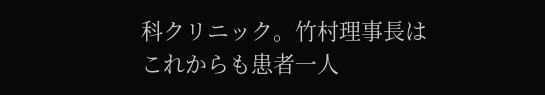科クリニック。竹村理事長はこれからも患者一人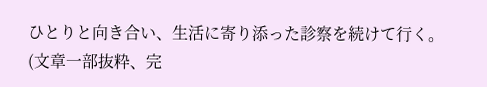ひとりと向き合い、生活に寄り添った診察を続けて行く。
(文章一部抜粋、完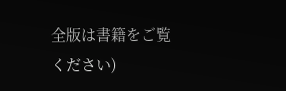全版は書籍をご覧ください)